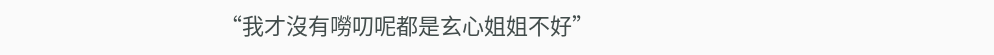“我才沒有嘮叨呢都是玄心姐姐不好”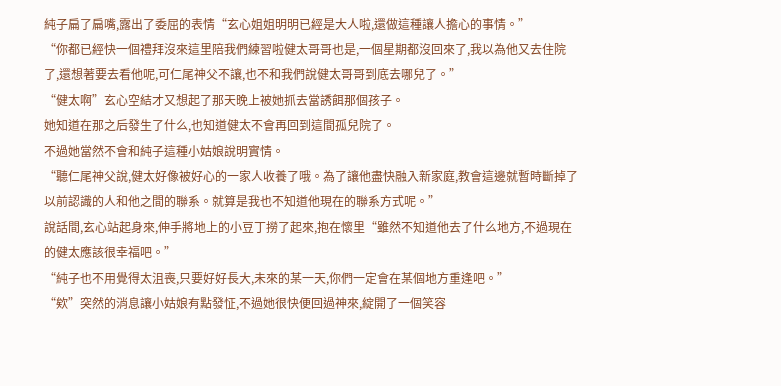純子扁了扁嘴,露出了委屈的表情“玄心姐姐明明已經是大人啦,還做這種讓人擔心的事情。”
“你都已經快一個禮拜沒來這里陪我們練習啦健太哥哥也是,一個星期都沒回來了,我以為他又去住院了,還想著要去看他呢,可仁尾神父不讓,也不和我們說健太哥哥到底去哪兒了。”
“健太啊”玄心空結才又想起了那天晚上被她抓去當誘餌那個孩子。
她知道在那之后發生了什么,也知道健太不會再回到這間孤兒院了。
不過她當然不會和純子這種小姑娘說明實情。
“聽仁尾神父說,健太好像被好心的一家人收養了哦。為了讓他盡快融入新家庭,教會這邊就暫時斷掉了以前認識的人和他之間的聯系。就算是我也不知道他現在的聯系方式呢。”
說話間,玄心站起身來,伸手將地上的小豆丁撈了起來,抱在懷里“雖然不知道他去了什么地方,不過現在的健太應該很幸福吧。”
“純子也不用覺得太沮喪,只要好好長大,未來的某一天,你們一定會在某個地方重逢吧。”
“欸”突然的消息讓小姑娘有點發怔,不過她很快便回過神來,綻開了一個笑容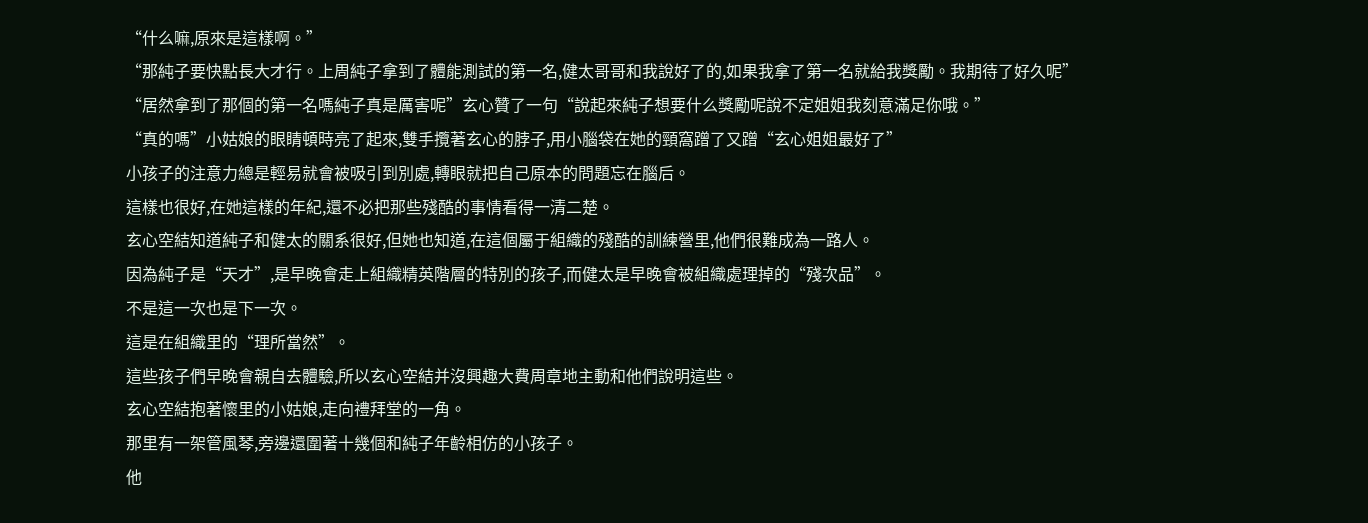“什么嘛,原來是這樣啊。”
“那純子要快點長大才行。上周純子拿到了體能測試的第一名,健太哥哥和我說好了的,如果我拿了第一名就給我獎勵。我期待了好久呢”
“居然拿到了那個的第一名嗎純子真是厲害呢”玄心贊了一句“說起來純子想要什么獎勵呢說不定姐姐我刻意滿足你哦。”
“真的嗎”小姑娘的眼睛頓時亮了起來,雙手攬著玄心的脖子,用小腦袋在她的頸窩蹭了又蹭“玄心姐姐最好了”
小孩子的注意力總是輕易就會被吸引到別處,轉眼就把自己原本的問題忘在腦后。
這樣也很好,在她這樣的年紀,還不必把那些殘酷的事情看得一清二楚。
玄心空結知道純子和健太的關系很好,但她也知道,在這個屬于組織的殘酷的訓練營里,他們很難成為一路人。
因為純子是“天才”,是早晚會走上組織精英階層的特別的孩子,而健太是早晚會被組織處理掉的“殘次品”。
不是這一次也是下一次。
這是在組織里的“理所當然”。
這些孩子們早晚會親自去體驗,所以玄心空結并沒興趣大費周章地主動和他們說明這些。
玄心空結抱著懷里的小姑娘,走向禮拜堂的一角。
那里有一架管風琴,旁邊還圍著十幾個和純子年齡相仿的小孩子。
他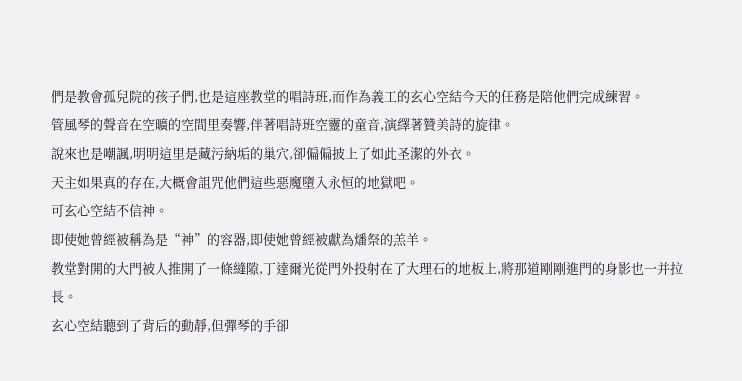們是教會孤兒院的孩子們,也是這座教堂的唱詩班,而作為義工的玄心空結今天的任務是陪他們完成練習。
管風琴的聲音在空曠的空間里奏響,伴著唱詩班空靈的童音,演繹著贊美詩的旋律。
說來也是嘲諷,明明這里是藏污納垢的巢穴,卻偏偏披上了如此圣潔的外衣。
天主如果真的存在,大概會詛咒他們這些惡魔墮入永恒的地獄吧。
可玄心空結不信神。
即使她曾經被稱為是“神”的容器,即使她曾經被獻為燔祭的羔羊。
教堂對開的大門被人推開了一條縫隙,丁達爾光從門外投射在了大理石的地板上,將那道剛剛進門的身影也一并拉長。
玄心空結聽到了背后的動靜,但彈琴的手卻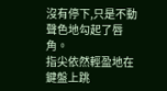沒有停下,只是不動聲色地勾起了唇角。
指尖依然輕盈地在鍵盤上跳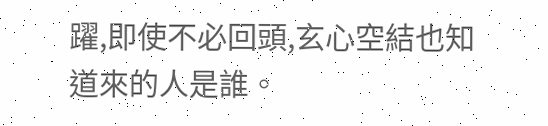躍,即使不必回頭,玄心空結也知道來的人是誰。